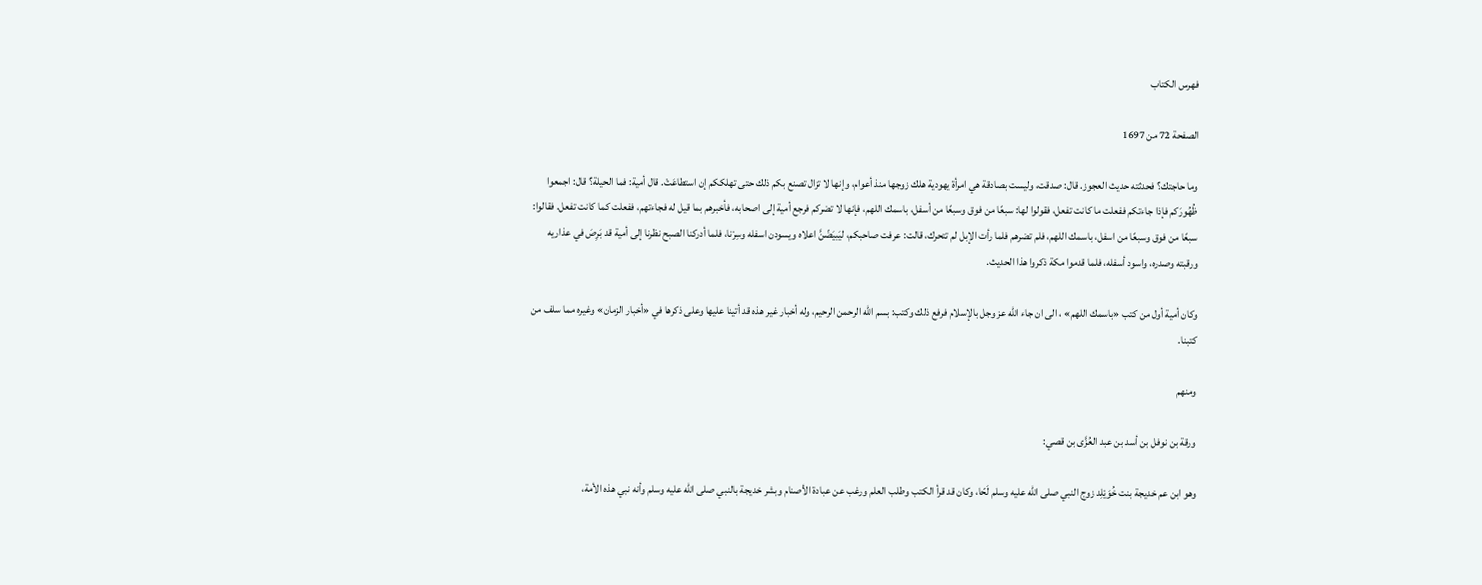فهرس الكتاب

الصفحة 72 من 1697

وما حاجتك؟ فحدثته حديث العجوز. قال: صدقت، وليست بصادقة هي امرأة يهودية هلك زوجها منذ أعوام، وإنها لا تزال تصنع بكم ذلك حتى تهلككم إن استطاعَتْ. قال أمية: فما الحيلة؟ قال: اجمعوا ظُهُورَكم فإذا جاءتكم ففعلت ما كانت تفعل، فقولوا لها: سبعًا من فوق وسبعًا من أسفل، باسمك اللهم، فإنها لا تضركم فرجع أمية إلى اصحابه، فأخبرهم بما قيل له فجاءتهم، ففعلت كما كانت تفعل. فقالوا: سبعًا من فوق وسبعًا من اسفل، باسمك اللهم، فلم تضرهم فلما رأت الإبل لم تتحرك، قالت: عرفت صاحبكم، ليَبيَضّنَّ اعلاه ويسودن اسفله وسِرْنا، فلما أدركنا الصبح نظرنا إلى أمية قد بَرِصَ في عذاريه ورقبته وصدره، واسود أسفله، فلما قدموا مكة ذكروا هذا الحديث.

وكان أمية أول من كتب «باسمك اللهم» ، الى ان جاء الله عز وجل بالإسلام فرفع ذلك وكتب: بسم الله الرحمن الرحيم، وله أخبار غير هذه قد أتينا عليها وعلى ذكرها في «أخبار الزمان» وغيره مما سلف من كتبنا.

ومنهم

ورقة بن نوفل بن أسد بن عبد العُزَّى بن قصي:

وهو ابن عم خديجة بنت خُوَيْلِد زوج النبي صلى الله عليه وسلم لَحّا، وكان قد قرأ الكتب وطلب العلم ورغب عن عبادة الأصنام وبشر خديجة بالنبي صلى الله عليه وسلم وأنه نبي هذه الأمة،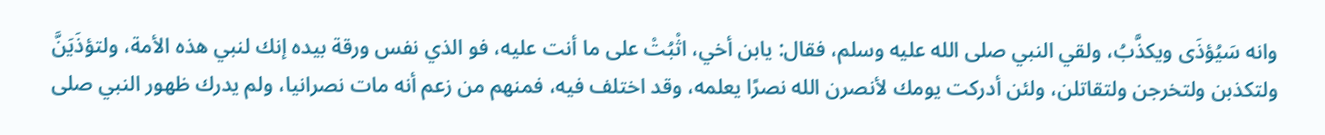وانه سَيُؤذَى ويكذَّبُ، ولقي النبي صلى الله عليه وسلم، فقال: يابن أخي، اثْبُتْ على ما أنت عليه، فو الذي نفس ورقة بيده إنك لنبي هذه الأمة، ولتؤذَيَنَّ ولتكذبن ولتخرجن ولتقاتلن، ولئن أدركت يومك لأنصرن الله نصرًا يعلمه، وقد اختلف فيه، فمنهم من زعم أنه مات نصرانيا، ولم يدرك ظهور النبي صلى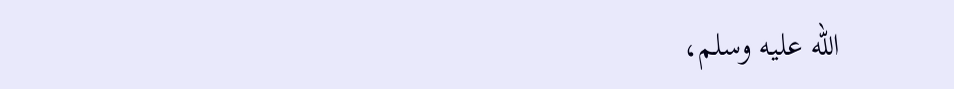الله عليه وسلم،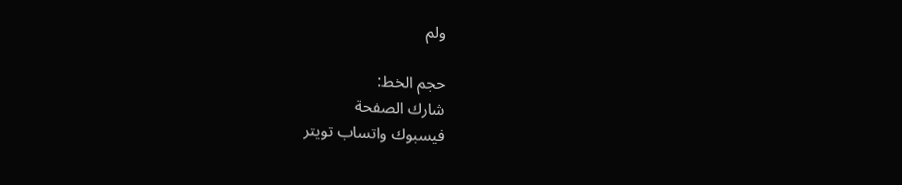ولم

حجم الخط:
شارك الصفحة
فيسبوك واتساب تويتر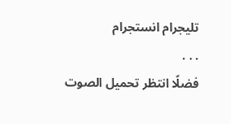تليجرام انستجرام
. . .
فضلًا انتظر تحميل الصوت